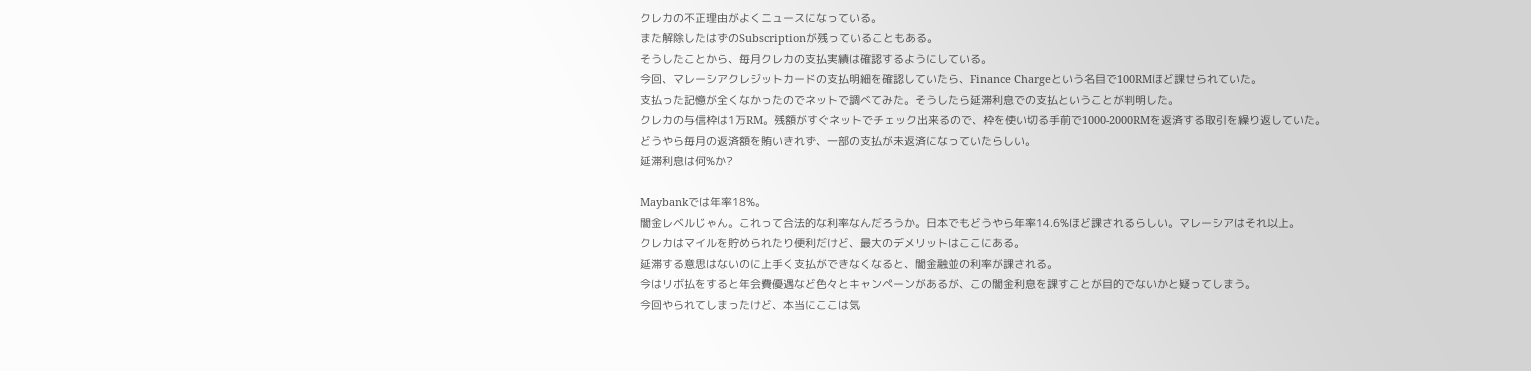クレカの不正理由がよくニュースになっている。
また解除したはずのSubscriptionが残っていることもある。
そうしたことから、毎月クレカの支払実績は確認するようにしている。
今回、マレーシアクレジットカードの支払明細を確認していたら、Finance Chargeという名目で100RMほど課せられていた。
支払った記憶が全くなかったのでネットで調べてみた。そうしたら延滞利息での支払ということが判明した。
クレカの与信枠は1万RM。残額がすぐネットでチェック出来るので、枠を使い切る手前で1000-2000RMを返済する取引を繰り返していた。
どうやら毎月の返済額を賄いきれず、一部の支払が未返済になっていたらしい。
延滞利息は何%か?

Maybankでは年率18%。
闇金レベルじゃん。これって合法的な利率なんだろうか。日本でもどうやら年率14.6%ほど課されるらしい。マレーシアはそれ以上。
クレカはマイルを貯められたり便利だけど、最大のデメリットはここにある。
延滞する意思はないのに上手く支払ができなくなると、闇金融並の利率が課される。
今はリボ払をすると年会費優遇など色々とキャンペーンがあるが、この闇金利息を課すことが目的でないかと疑ってしまう。
今回やられてしまったけど、本当にここは気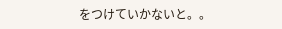をつけていかないと。。